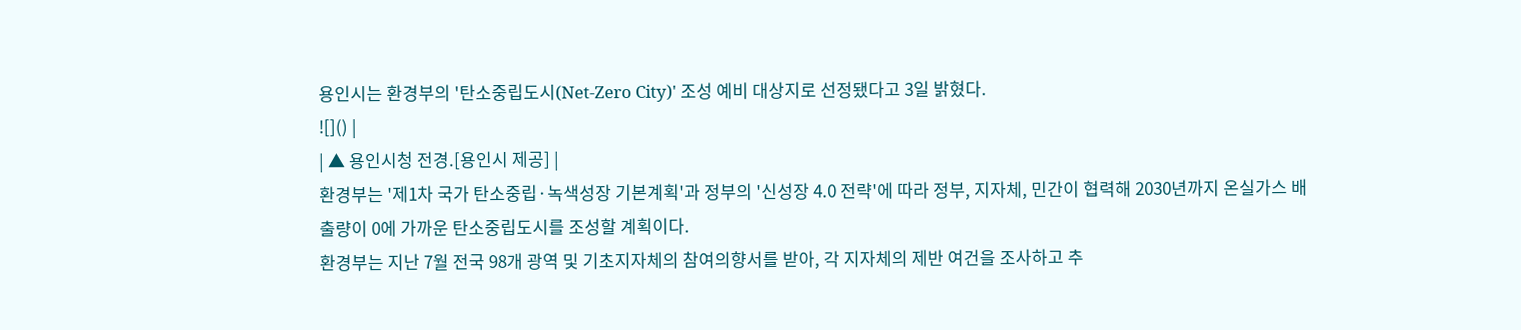용인시는 환경부의 '탄소중립도시(Net-Zero City)' 조성 예비 대상지로 선정됐다고 3일 밝혔다.
![]() |
| ▲ 용인시청 전경.[용인시 제공] |
환경부는 '제1차 국가 탄소중립·녹색성장 기본계획'과 정부의 '신성장 4.0 전략'에 따라 정부, 지자체, 민간이 협력해 2030년까지 온실가스 배출량이 0에 가까운 탄소중립도시를 조성할 계획이다.
환경부는 지난 7월 전국 98개 광역 및 기초지자체의 참여의향서를 받아, 각 지자체의 제반 여건을 조사하고 추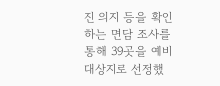진 의지 등을 확인하는 면담 조사를 통해 39곳을 예비 대상지로 선정했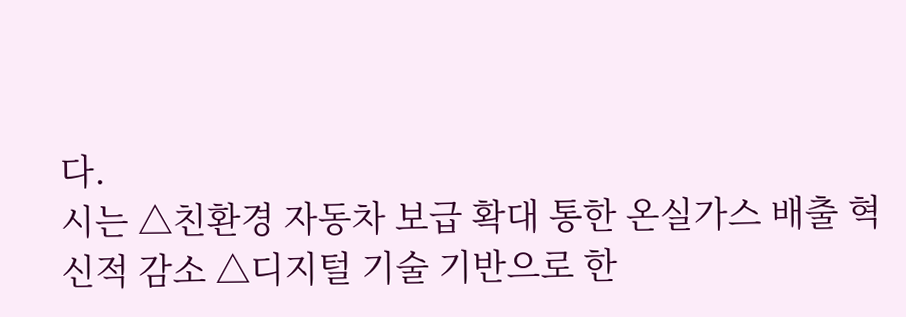다.
시는 △친환경 자동차 보급 확대 통한 온실가스 배출 혁신적 감소 △디지털 기술 기반으로 한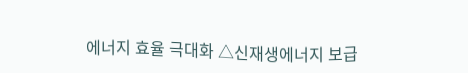에너지 효율 극대화 △신재생에너지 보급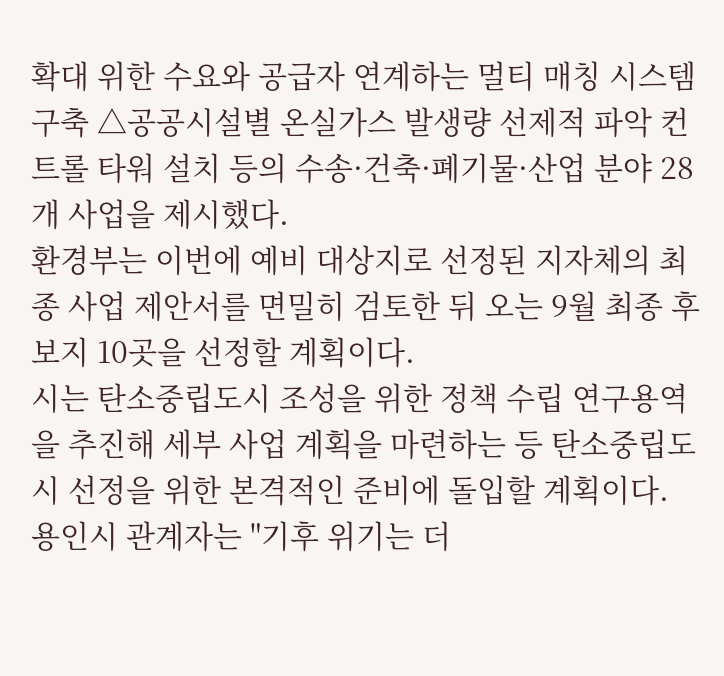확대 위한 수요와 공급자 연계하는 멀티 매칭 시스템 구축 △공공시설별 온실가스 발생량 선제적 파악 컨트롤 타워 설치 등의 수송·건축·폐기물·산업 분야 28개 사업을 제시했다.
환경부는 이번에 예비 대상지로 선정된 지자체의 최종 사업 제안서를 면밀히 검토한 뒤 오는 9월 최종 후보지 10곳을 선정할 계획이다.
시는 탄소중립도시 조성을 위한 정책 수립 연구용역을 추진해 세부 사업 계획을 마련하는 등 탄소중립도시 선정을 위한 본격적인 준비에 돌입할 계획이다.
용인시 관계자는 "기후 위기는 더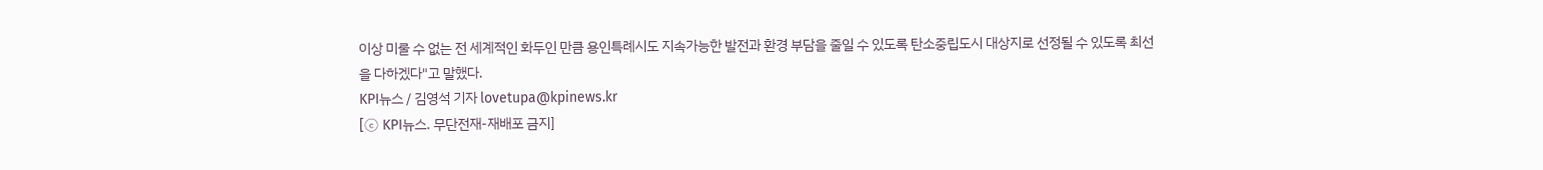이상 미룰 수 없는 전 세계적인 화두인 만큼 용인특례시도 지속가능한 발전과 환경 부담을 줄일 수 있도록 탄소중립도시 대상지로 선정될 수 있도록 최선을 다하겠다"고 말했다.
KPI뉴스 / 김영석 기자 lovetupa@kpinews.kr
[ⓒ KPI뉴스. 무단전재-재배포 금지]